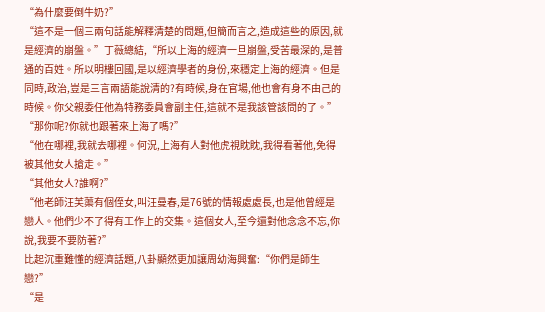“為什麼要倒牛奶?”
“這不是一個三兩句話能解釋清楚的問題,但簡而言之,造成這些的原因,就是經濟的崩盤。”丁薇總結,“所以上海的經濟一旦崩盤,受苦最深的,是普通的百姓。所以明樓回國,是以經濟學者的身份,來穩定上海的經濟。但是同時,政治,豈是三言兩語能說清的?有時候,身在官場,他也會有身不由己的時候。你父親委任他為特務委員會副主任,這就不是我該管該問的了。”
“那你呢?你就也跟著來上海了嗎?”
“他在哪裡,我就去哪裡。何況,上海有人對他虎視眈眈,我得看著他,免得被其他女人搶走。”
“其他女人?誰啊?”
“他老師汪芙蕖有個侄女,叫汪曼春,是76號的情報處處長,也是他曾經是戀人。他們少不了得有工作上的交集。這個女人,至今還對他念念不忘,你說,我要不要防著?”
比起沉重難懂的經濟話題,八卦顯然更加讓周幼海興奮:“你們是師生戀?”
“是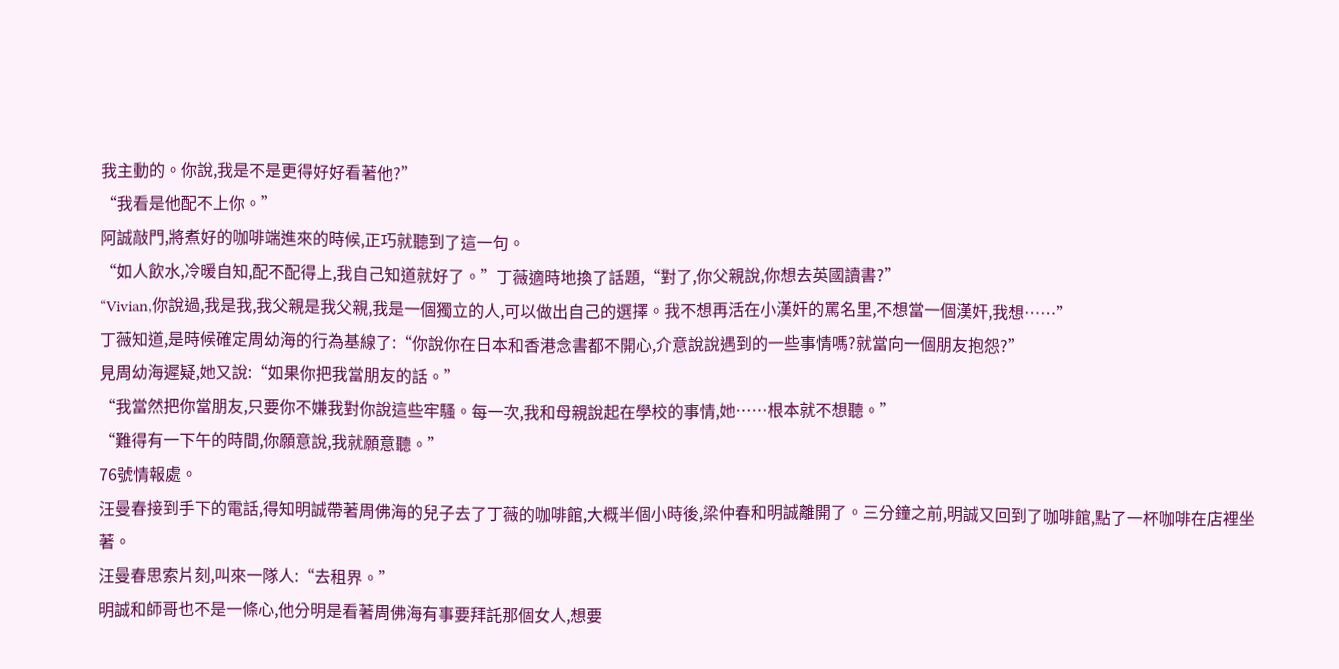我主動的。你說,我是不是更得好好看著他?”
“我看是他配不上你。”
阿誠敲門,將煮好的咖啡端進來的時候,正巧就聽到了這一句。
“如人飲水,冷暖自知,配不配得上,我自己知道就好了。”丁薇適時地換了話題,“對了,你父親說,你想去英國讀書?”
“Vivian,你說過,我是我,我父親是我父親,我是一個獨立的人,可以做出自己的選擇。我不想再活在小漢奸的罵名里,不想當一個漢奸,我想……”
丁薇知道,是時候確定周幼海的行為基線了:“你說你在日本和香港念書都不開心,介意說說遇到的一些事情嗎?就當向一個朋友抱怨?”
見周幼海遲疑,她又說:“如果你把我當朋友的話。”
“我當然把你當朋友,只要你不嫌我對你說這些牢騷。每一次,我和母親說起在學校的事情,她……根本就不想聽。”
“難得有一下午的時間,你願意說,我就願意聽。”
76號情報處。
汪曼春接到手下的電話,得知明誠帶著周佛海的兒子去了丁薇的咖啡館,大概半個小時後,梁仲春和明誠離開了。三分鐘之前,明誠又回到了咖啡館,點了一杯咖啡在店裡坐著。
汪曼春思索片刻,叫來一隊人:“去租界。”
明誠和師哥也不是一條心,他分明是看著周佛海有事要拜託那個女人,想要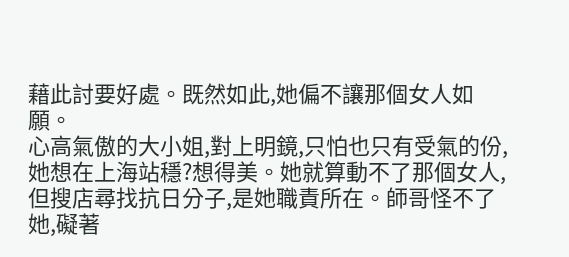藉此討要好處。既然如此,她偏不讓那個女人如願。
心高氣傲的大小姐,對上明鏡,只怕也只有受氣的份,她想在上海站穩?想得美。她就算動不了那個女人,但搜店尋找抗日分子,是她職責所在。師哥怪不了她,礙著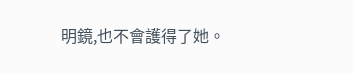明鏡,也不會護得了她。